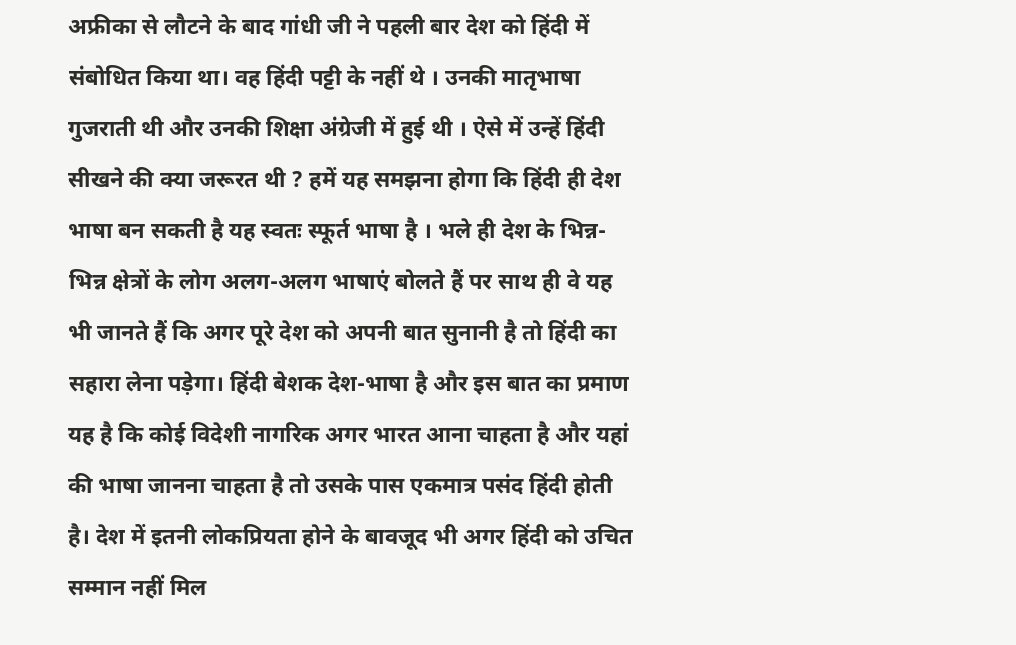अफ्रीका से लौटने के बाद गांधी जी ने पहली बार देश को हिंदी में संबोधित किया था। वह हिंदी पट्टी के नहीं थे । उनकी मातृभाषा गुजराती थी और उनकी शिक्षा अंग्रेजी में हुई थी । ऐसे में उन्हें हिंदी सीखने की क्या जरूरत थी ? हमें यह समझना होगा कि हिंदी ही देश भाषा बन सकती है यह स्वतः स्फूर्त भाषा है । भले ही देश के भिन्न-भिन्न क्षेत्रों के लोग अलग-अलग भाषाएं बोलते हैं पर साथ ही वे यह भी जानते हैं कि अगर पूरे देश को अपनी बात सुनानी है तो हिंदी का सहारा लेना पड़ेगा। हिंदी बेशक देश-भाषा है और इस बात का प्रमाण यह है कि कोई विदेशी नागरिक अगर भारत आना चाहता है और यहां की भाषा जानना चाहता है तो उसके पास एकमात्र पसंद हिंदी होती है। देश में इतनी लोकप्रियता होने के बावजूद भी अगर हिंदी को उचित सम्मान नहीं मिल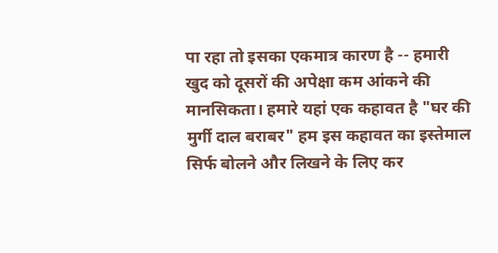पा रहा तो इसका एकमात्र कारण है -- हमारी खुद को दूसरों की अपेक्षा कम आंकने की मानसिकता। हमारे यहां एक कहावत है "घर की मुर्गी दाल बराबर" हम इस कहावत का इस्तेमाल सिर्फ बोलने और लिखने के लिए कर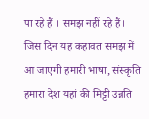पा रहे हैं । समझ नहीं रहे हैं। जिस दिन यह कहावत समझ में आ जाएगी हमारी भाषा, संस्कृति हमारा देश यहां की मिट्टी उन्नति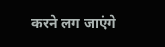करने लग जाएंगे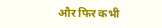और फिर कभी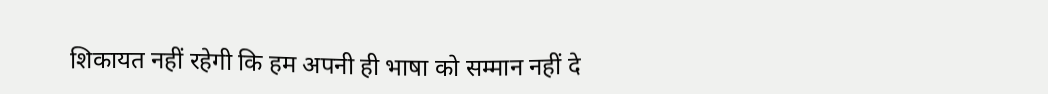शिकायत नहीं रहेगी कि हम अपनी ही भाषा को सम्मान नहीं दे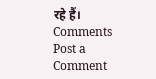रहे हैं।
Comments
Post a Comment